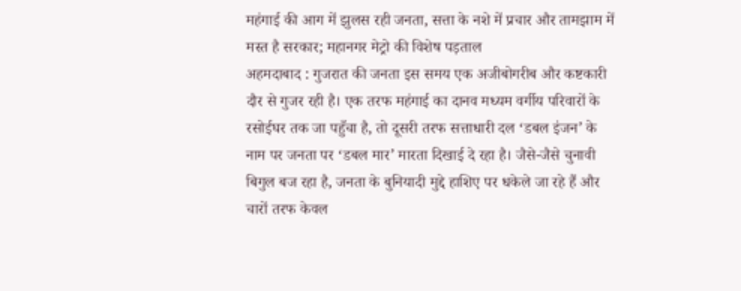महंगाई की आग में झुलस रही जनता, सत्ता के नशे में प्रचार और तामझाम में मस्त है सरकार; महानगर मेट्रो की विशेष पड़ताल
अहमदाबाद : गुजरात की जनता इस समय एक अजीबोगरीब और कष्टकारी दौर से गुजर रही है। एक तरफ महंगाई का दानव मध्यम वर्गीय परिवारों के रसोईघर तक जा पहुँचा है, तो दूसरी तरफ सत्ताधारी दल ‘डबल इंजन’ के नाम पर जनता पर ‘डबल मार’ मारता दिखाई दे रहा है। जैसे-जैसे चुनावी बिगुल बज रहा है, जनता के बुनियादी मुद्दे हाशिए पर धकेले जा रहे हैं और चारों तरफ केवल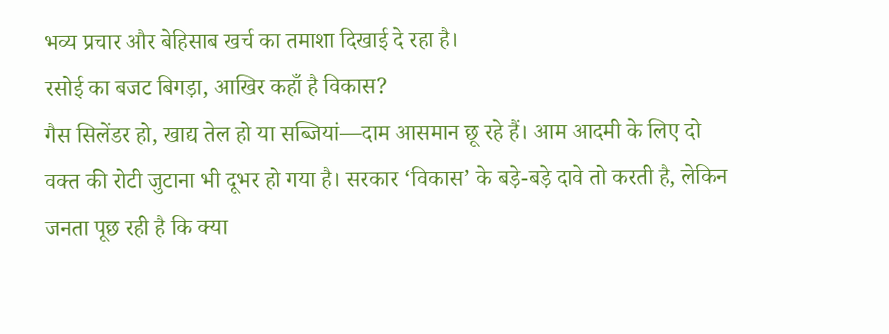भव्य प्रचार और बेहिसाब खर्च का तमाशा दिखाई दे रहा है।
रसोई का बजट बिगड़ा, आखिर कहाँ है विकास?
गैस सिलेंडर हो, खाद्य तेल हो या सब्जियां—दाम आसमान छू रहे हैं। आम आदमी के लिए दो वक्त की रोटी जुटाना भी दूभर हो गया है। सरकार ‘विकास’ के बड़े-बड़े दावे तो करती है, लेकिन जनता पूछ रही है कि क्या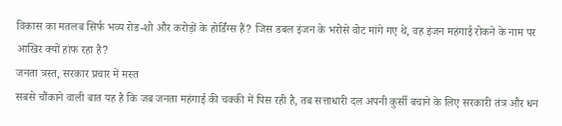विकास का मतलब सिर्फ भव्य रोड-शो और करोड़ों के होर्डिंग्स हैं? जिस डबल इंजन के भरोसे वोट मांगे गए थे, वह इंजन महंगाई रोकने के नाम पर आखिर क्यों हांफ रहा है?
जनता त्रस्त, सरकार प्रचार में मस्त
सबसे चौंकाने वाली बात यह है कि जब जनता महंगाई की चक्की में पिस रही है, तब सत्ताधारी दल अपनी कुर्सी बचाने के लिए सरकारी तंत्र और धन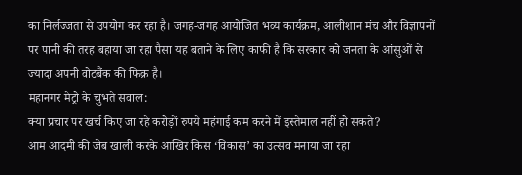का निर्लज्जता से उपयोग कर रहा है। जगह-जगह आयोजित भव्य कार्यक्रम, आलीशान मंच और विज्ञापनों पर पानी की तरह बहाया जा रहा पैसा यह बताने के लिए काफी है कि सरकार को जनता के आंसुओं से ज्यादा अपनी वोटबैंक की फिक्र है।
महानगर मेट्रो के चुभते सवाल:
क्या प्रचार पर खर्च किए जा रहे करोड़ों रुपये महंगाई कम करने में इस्तेमाल नहीं हो सकते?
आम आदमी की जेब खाली करके आखिर किस ‘विकास’ का उत्सव मनाया जा रहा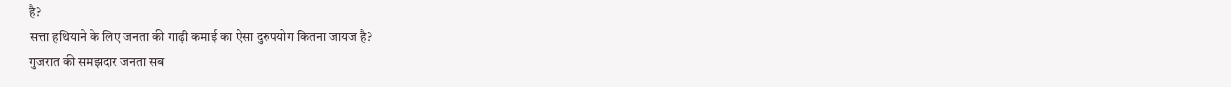है?
सत्ता हथियाने के लिए जनता की गाढ़ी कमाई का ऐसा दुरुपयोग कितना जायज है?
गुजरात की समझदार जनता सब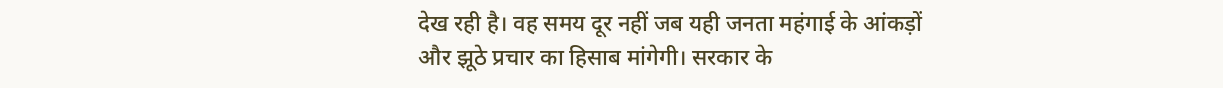देख रही है। वह समय दूर नहीं जब यही जनता महंगाई के आंकड़ों और झूठे प्रचार का हिसाब मांगेगी। सरकार के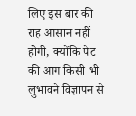लिए इस बार की राह आसान नहीं होगी, क्योंकि पेट की आग किसी भी लुभावने विज्ञापन से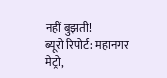नहीं बुझती!
ब्यूरो रिपोर्ट: महानगर मेट्रो,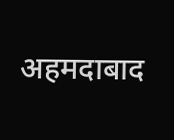अहमदाबाद